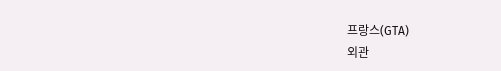프랑스(GTA)
외관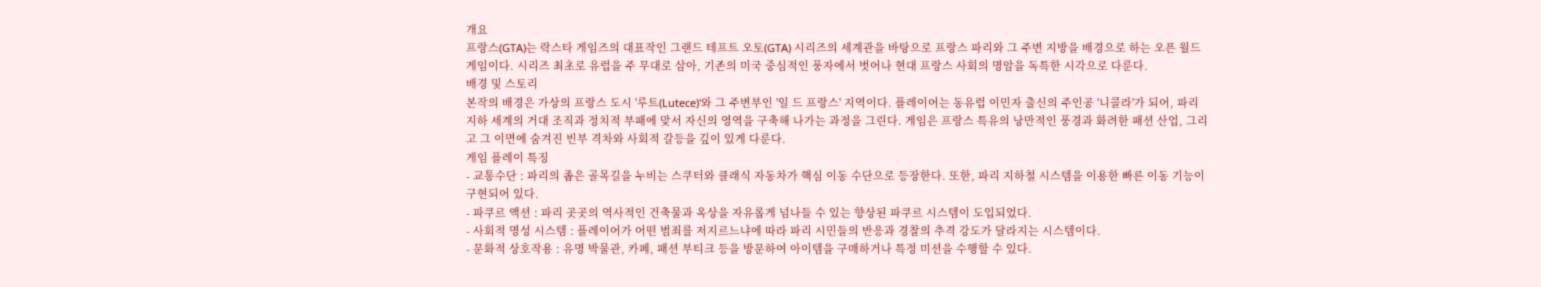개요
프랑스(GTA)는 락스타 게임즈의 대표작인 그랜드 테프트 오토(GTA) 시리즈의 세계관을 바탕으로 프랑스 파리와 그 주변 지방을 배경으로 하는 오픈 월드 게임이다. 시리즈 최초로 유럽을 주 무대로 삼아, 기존의 미국 중심적인 풍자에서 벗어나 현대 프랑스 사회의 명암을 독특한 시각으로 다룬다.
배경 및 스토리
본작의 배경은 가상의 프랑스 도시 '루트(Lutece)'와 그 주변부인 '일 드 프랑스' 지역이다. 플레이어는 동유럽 이민자 출신의 주인공 '니콜라'가 되어, 파리 지하 세계의 거대 조직과 정치적 부패에 맞서 자신의 영역을 구축해 나가는 과정을 그린다. 게임은 프랑스 특유의 낭만적인 풍경과 화려한 패션 산업, 그리고 그 이면에 숨겨진 빈부 격차와 사회적 갈등을 깊이 있게 다룬다.
게임 플레이 특징
- 교통수단 : 파리의 좁은 골목길을 누비는 스쿠터와 클래식 자동차가 핵심 이동 수단으로 등장한다. 또한, 파리 지하철 시스템을 이용한 빠른 이동 기능이 구현되어 있다.
- 파쿠르 액션 : 파리 곳곳의 역사적인 건축물과 옥상을 자유롭게 넘나들 수 있는 향상된 파쿠르 시스템이 도입되었다.
- 사회적 명성 시스템 : 플레이어가 어떤 범죄를 저지르느냐에 따라 파리 시민들의 반응과 경찰의 추격 강도가 달라지는 시스템이다.
- 문화적 상호작용 : 유명 박물관, 카페, 패션 부티크 등을 방문하여 아이템을 구매하거나 특정 미션을 수행할 수 있다.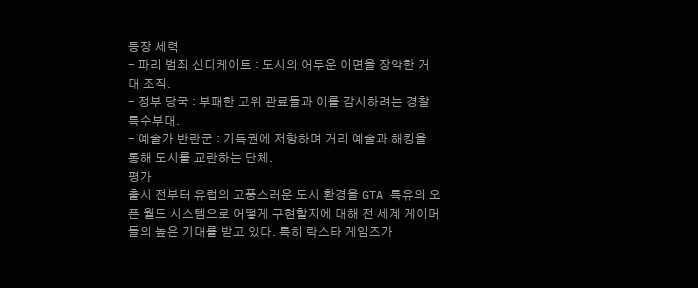등장 세력
- 파리 범죄 신디케이트 : 도시의 어두운 이면을 장악한 거대 조직.
- 정부 당국 : 부패한 고위 관료들과 이를 감시하려는 경찰 특수부대.
- 예술가 반란군 : 기득권에 저항하며 거리 예술과 해킹을 통해 도시를 교란하는 단체.
평가
출시 전부터 유럽의 고풍스러운 도시 환경을 GTA 특유의 오픈 월드 시스템으로 어떻게 구현할지에 대해 전 세계 게이머들의 높은 기대를 받고 있다. 특히 락스타 게임즈가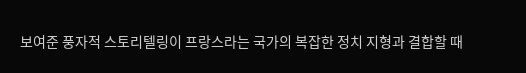보여준 풍자적 스토리텔링이 프랑스라는 국가의 복잡한 정치 지형과 결합할 때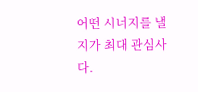어떤 시너지를 낼지가 최대 관심사다.